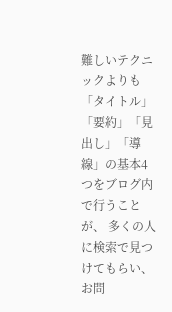難しいテクニックよりも「タイトル」「要約」「見出し」「導線」の基本4つをブログ内で行うことが、 多くの人に検索で見つけてもらい、お問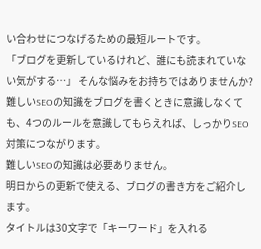い合わせにつなげるための最短ルートです。
「ブログを更新しているけれど、誰にも読まれていない気がする…」 そんな悩みをお持ちではありませんか?
難しいSEOの知識をブログを書くときに意識しなくても、4つのルールを意識してもらえれば、しっかりSEO対策につながります。
難しいSEOの知識は必要ありません。
明日からの更新で使える、ブログの書き方をご紹介します。
タイトルは30文字で「キーワード」を入れる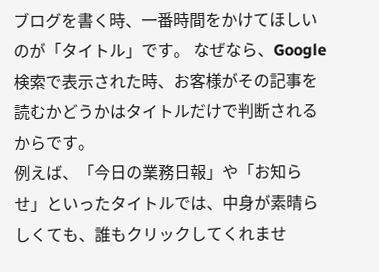ブログを書く時、一番時間をかけてほしいのが「タイトル」です。 なぜなら、Google検索で表示された時、お客様がその記事を読むかどうかはタイトルだけで判断されるからです。
例えば、「今日の業務日報」や「お知らせ」といったタイトルでは、中身が素晴らしくても、誰もクリックしてくれませ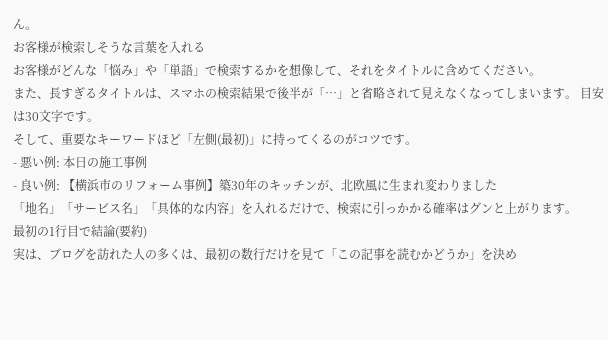ん。
お客様が検索しそうな言葉を入れる
お客様がどんな「悩み」や「単語」で検索するかを想像して、それをタイトルに含めてください。
また、長すぎるタイトルは、スマホの検索結果で後半が「…」と省略されて見えなくなってしまいます。 目安は30文字です。
そして、重要なキーワードほど「左側(最初)」に持ってくるのがコツです。
- 悪い例: 本日の施工事例
- 良い例: 【横浜市のリフォーム事例】築30年のキッチンが、北欧風に生まれ変わりました
「地名」「サービス名」「具体的な内容」を入れるだけで、検索に引っかかる確率はグンと上がります。
最初の1行目で結論(要約)
実は、ブログを訪れた人の多くは、最初の数行だけを見て「この記事を読むかどうか」を決め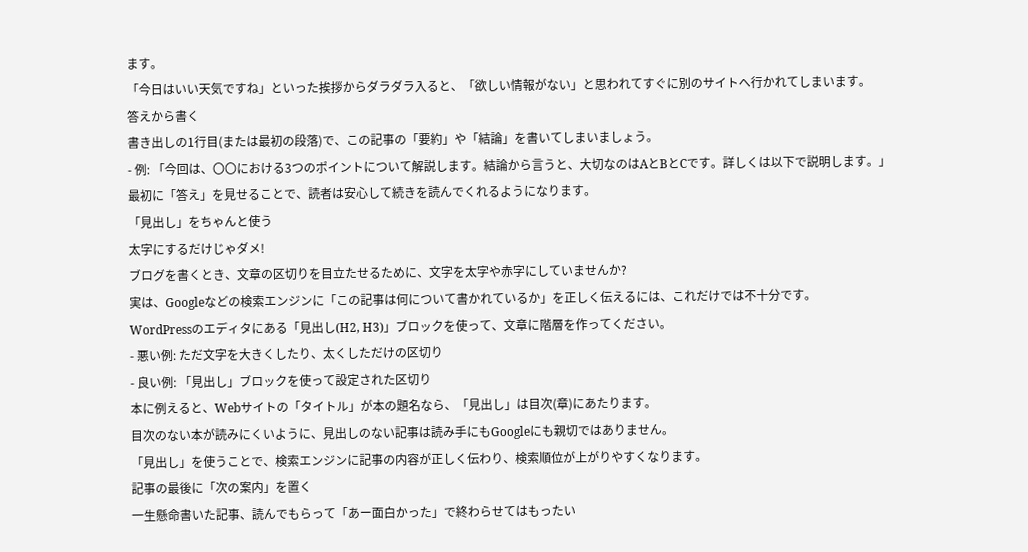ます。
「今日はいい天気ですね」といった挨拶からダラダラ入ると、「欲しい情報がない」と思われてすぐに別のサイトへ行かれてしまいます。
答えから書く
書き出しの1行目(または最初の段落)で、この記事の「要約」や「結論」を書いてしまいましょう。
- 例: 「今回は、〇〇における3つのポイントについて解説します。結論から言うと、大切なのはAとBとCです。詳しくは以下で説明します。」
最初に「答え」を見せることで、読者は安心して続きを読んでくれるようになります。
「見出し」をちゃんと使う
太字にするだけじゃダメ!
ブログを書くとき、文章の区切りを目立たせるために、文字を太字や赤字にしていませんか?
実は、Googleなどの検索エンジンに「この記事は何について書かれているか」を正しく伝えるには、これだけでは不十分です。
WordPressのエディタにある「見出し(H2, H3)」ブロックを使って、文章に階層を作ってください。
- 悪い例: ただ文字を大きくしたり、太くしただけの区切り
- 良い例: 「見出し」ブロックを使って設定された区切り
本に例えると、Webサイトの「タイトル」が本の題名なら、「見出し」は目次(章)にあたります。
目次のない本が読みにくいように、見出しのない記事は読み手にもGoogleにも親切ではありません。
「見出し」を使うことで、検索エンジンに記事の内容が正しく伝わり、検索順位が上がりやすくなります。
記事の最後に「次の案内」を置く
一生懸命書いた記事、読んでもらって「あー面白かった」で終わらせてはもったい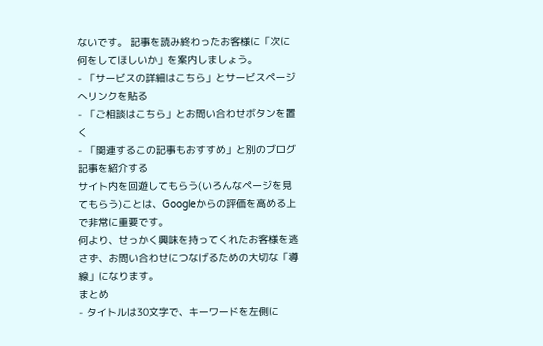ないです。 記事を読み終わったお客様に「次に何をしてほしいか」を案内しましょう。
- 「サービスの詳細はこちら」とサービスページへリンクを貼る
- 「ご相談はこちら」とお問い合わせボタンを置く
- 「関連するこの記事もおすすめ」と別のブログ記事を紹介する
サイト内を回遊してもらう(いろんなページを見てもらう)ことは、Googleからの評価を高める上で非常に重要です。
何より、せっかく興味を持ってくれたお客様を逃さず、お問い合わせにつなげるための大切な「導線」になります。
まとめ
- タイトルは30文字で、キーワードを左側に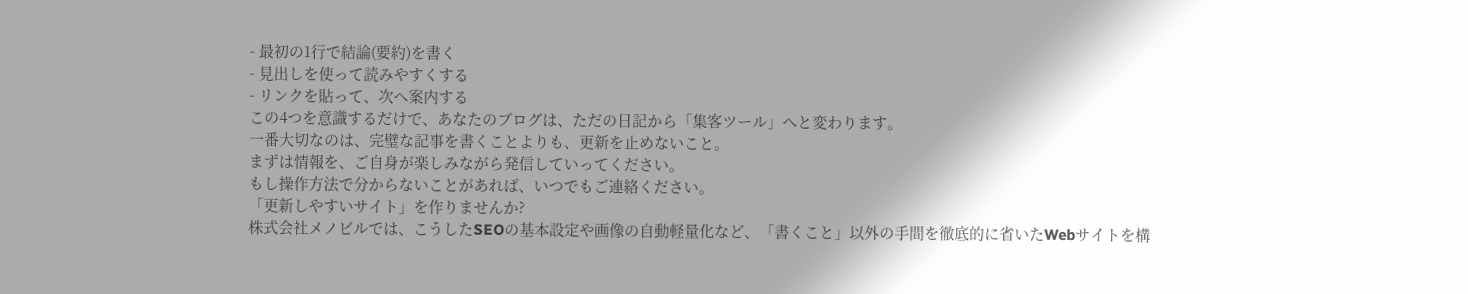- 最初の1行で結論(要約)を書く
- 見出しを使って読みやすくする
- リンクを貼って、次へ案内する
この4つを意識するだけで、あなたのブログは、ただの日記から「集客ツール」へと変わります。
一番大切なのは、完璧な記事を書くことよりも、更新を止めないこと。
まずは情報を、ご自身が楽しみながら発信していってください。
もし操作方法で分からないことがあれば、いつでもご連絡ください。
「更新しやすいサイト」を作りませんか?
株式会社メノビルでは、こうしたSEOの基本設定や画像の自動軽量化など、「書くこと」以外の手間を徹底的に省いたWebサイトを構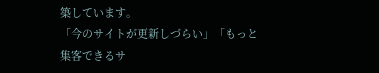築しています。
「今のサイトが更新しづらい」「もっと集客できるサ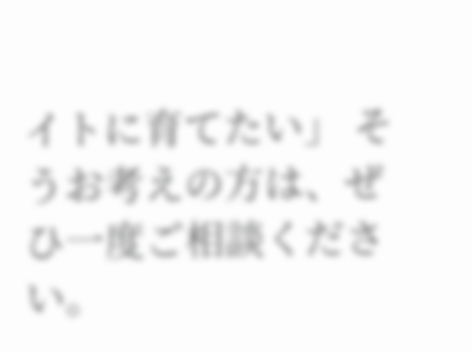イトに育てたい」 そうお考えの方は、ぜひ一度ご相談ください。